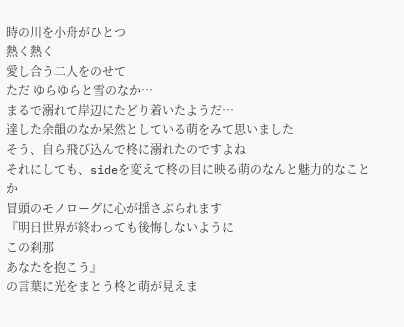時の川を小舟がひとつ
熱く熱く
愛し合う二人をのせて
ただ ゆらゆらと雪のなか…
まるで溺れて岸辺にたどり着いたようだ…
達した余韻のなか呆然としている萌をみて思いました
そう、自ら飛び込んで柊に溺れたのですよね
それにしても、sideを変えて柊の目に映る萌のなんと魅力的なことか
冒頭のモノローグに心が揺さぶられます
『明日世界が終わっても後悔しないように
この刹那
あなたを抱こう』
の言葉に光をまとう柊と萌が見えま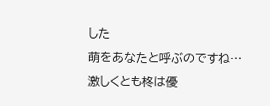した
萌をあなたと呼ぶのですね…
激しくとも柊は優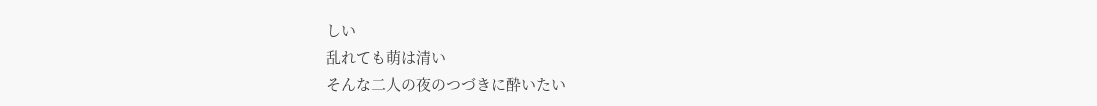しい
乱れても萌は清い
そんな二人の夜のつづきに酔いたい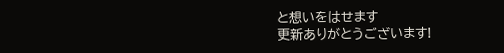と想いをはせます
更新ありがとうございます!